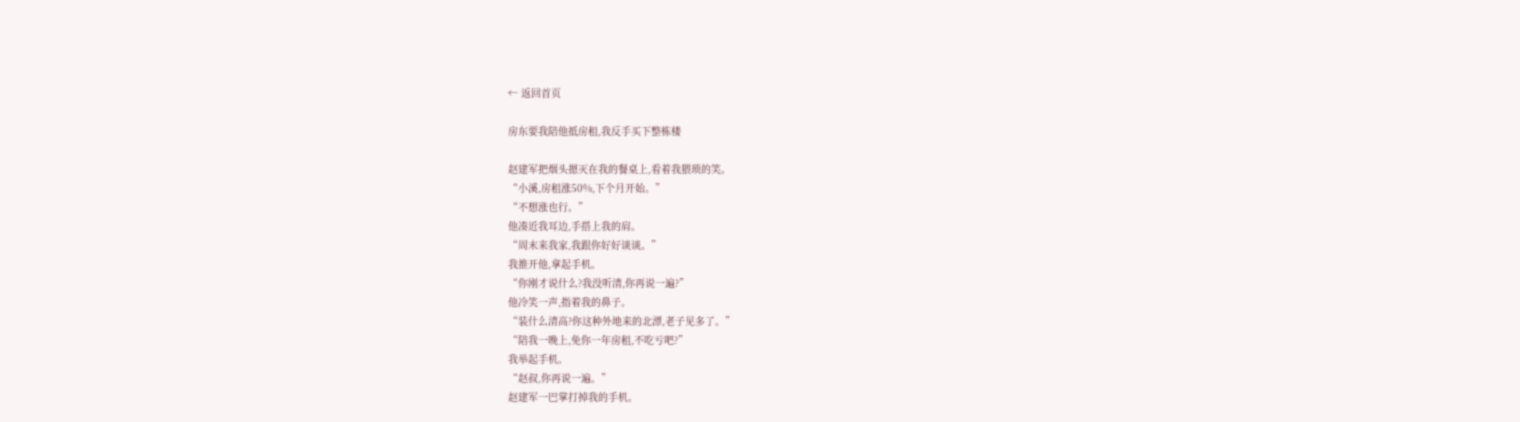← 返回首页

房东要我陪他抵房租,我反手买下整栋楼

赵建军把烟头摁灭在我的餐桌上,看着我猥琐的笑。
“小溪,房租涨50%,下个月开始。”
“不想涨也行。”
他凑近我耳边,手搭上我的肩。
“周末来我家,我跟你好好谈谈。”
我推开他,拿起手机。
“你刚才说什么?我没听清,你再说一遍?”
他冷笑一声,指着我的鼻子。
“装什么清高?你这种外地来的北漂,老子见多了。”
“陪我一晚上,免你一年房租,不吃亏吧?”
我举起手机。
“赵叔,你再说一遍。”
赵建军一巴掌打掉我的手机。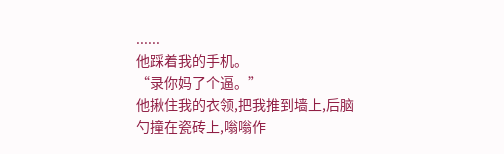......
他踩着我的手机。
“录你妈了个逼。”
他揪住我的衣领,把我推到墙上,后脑勺撞在瓷砖上,嗡嗡作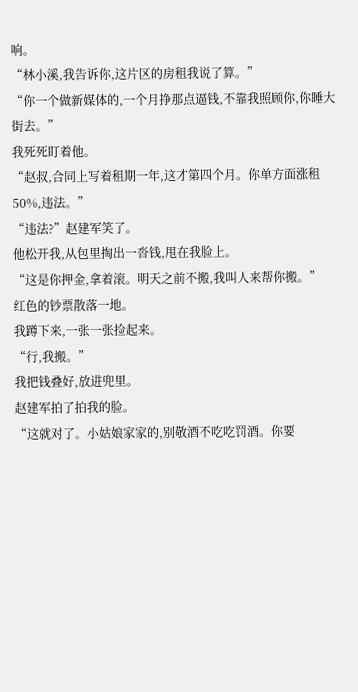响。
“林小溪,我告诉你,这片区的房租我说了算。”
“你一个做新媒体的,一个月挣那点逼钱,不靠我照顾你,你睡大街去。”
我死死盯着他。
“赵叔,合同上写着租期一年,这才第四个月。你单方面涨租50%,违法。”
“违法?”赵建军笑了。
他松开我,从包里掏出一沓钱,甩在我脸上。
“这是你押金,拿着滚。明天之前不搬,我叫人来帮你搬。”
红色的钞票散落一地。
我蹲下来,一张一张捡起来。
“行,我搬。”
我把钱叠好,放进兜里。
赵建军拍了拍我的脸。
“这就对了。小姑娘家家的,别敬酒不吃吃罚酒。你要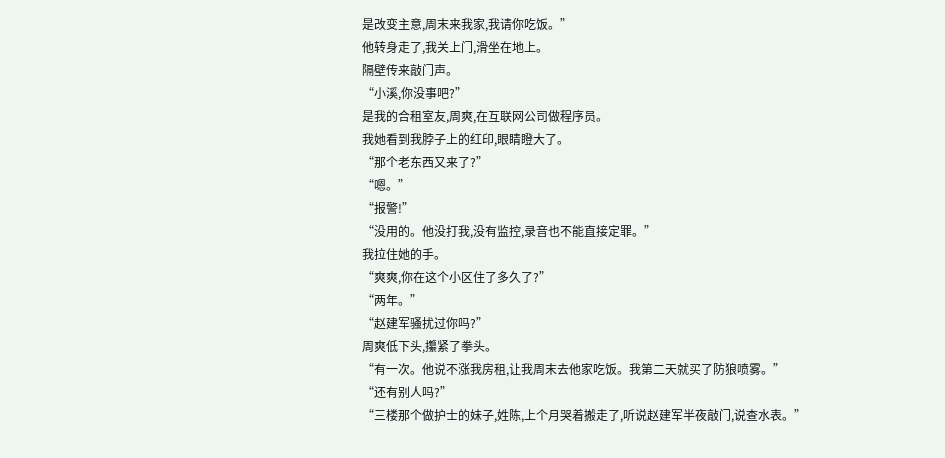是改变主意,周末来我家,我请你吃饭。”
他转身走了,我关上门,滑坐在地上。
隔壁传来敲门声。
“小溪,你没事吧?”
是我的合租室友,周爽,在互联网公司做程序员。
我她看到我脖子上的红印,眼睛瞪大了。
“那个老东西又来了?”
“嗯。”
“报警!”
“没用的。他没打我,没有监控,录音也不能直接定罪。”
我拉住她的手。
“爽爽,你在这个小区住了多久了?”
“两年。”
“赵建军骚扰过你吗?”
周爽低下头,攥紧了拳头。
“有一次。他说不涨我房租,让我周末去他家吃饭。我第二天就买了防狼喷雾。”
“还有别人吗?”
“三楼那个做护士的妹子,姓陈,上个月哭着搬走了,听说赵建军半夜敲门,说查水表。”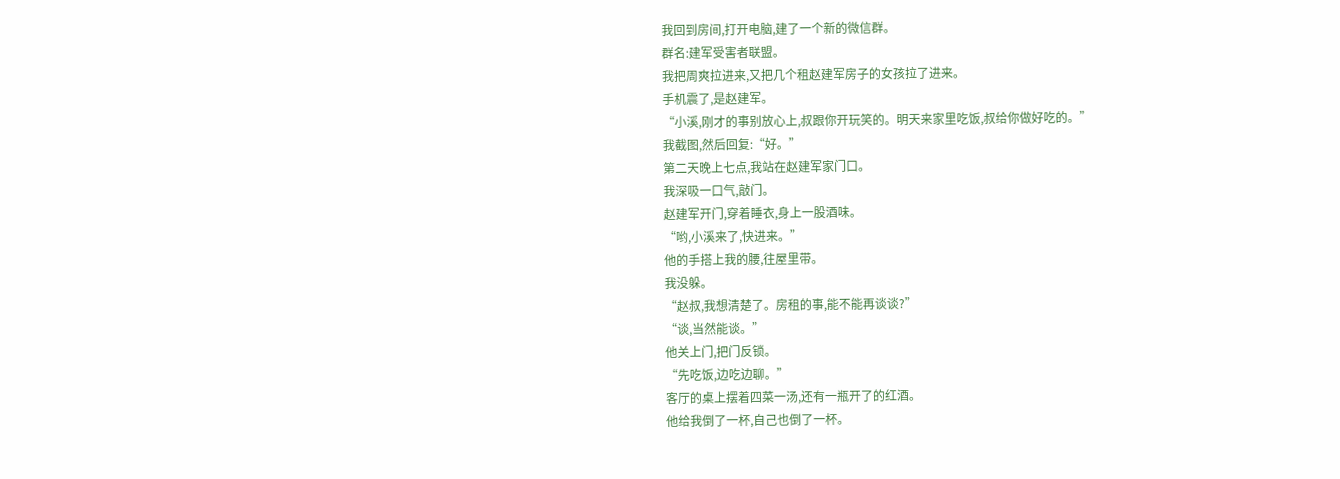我回到房间,打开电脑,建了一个新的微信群。
群名:建军受害者联盟。
我把周爽拉进来,又把几个租赵建军房子的女孩拉了进来。
手机震了,是赵建军。
“小溪,刚才的事别放心上,叔跟你开玩笑的。明天来家里吃饭,叔给你做好吃的。”
我截图,然后回复:“好。”
第二天晚上七点,我站在赵建军家门口。
我深吸一口气,敲门。
赵建军开门,穿着睡衣,身上一股酒味。
“哟,小溪来了,快进来。”
他的手搭上我的腰,往屋里带。
我没躲。
“赵叔,我想清楚了。房租的事,能不能再谈谈?”
“谈,当然能谈。”
他关上门,把门反锁。
“先吃饭,边吃边聊。”
客厅的桌上摆着四菜一汤,还有一瓶开了的红酒。
他给我倒了一杯,自己也倒了一杯。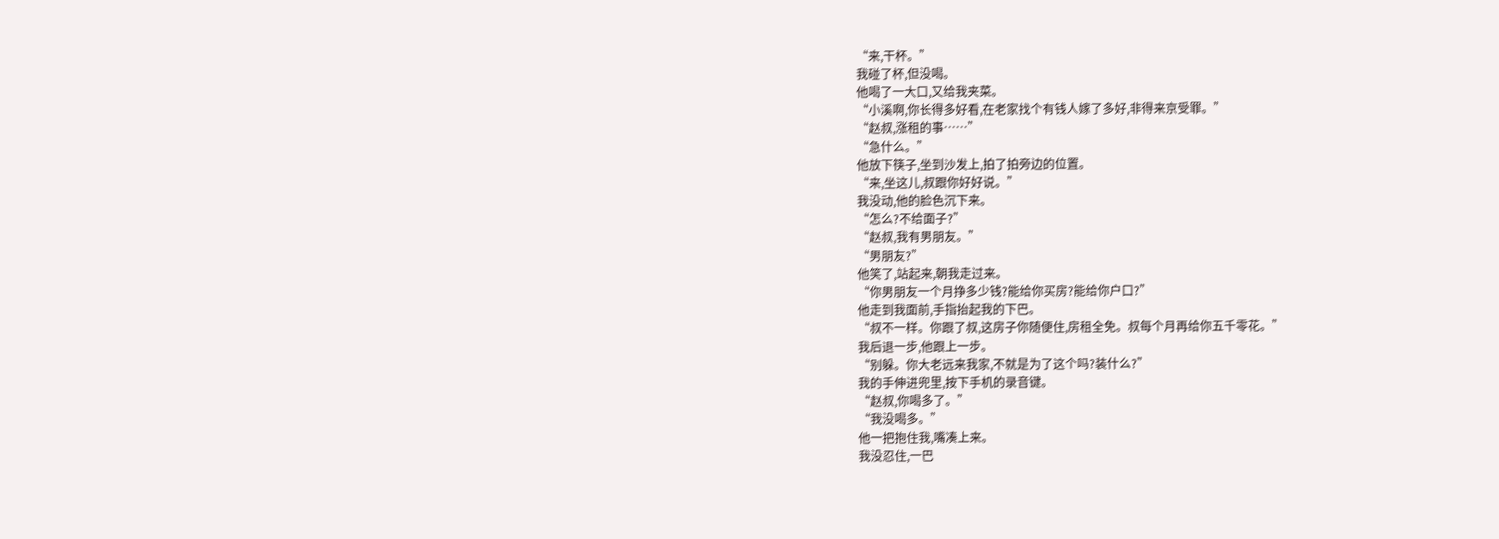“来,干杯。”
我碰了杯,但没喝。
他喝了一大口,又给我夹菜。
“小溪啊,你长得多好看,在老家找个有钱人嫁了多好,非得来京受罪。”
“赵叔,涨租的事……”
“急什么。”
他放下筷子,坐到沙发上,拍了拍旁边的位置。
“来,坐这儿,叔跟你好好说。”
我没动,他的脸色沉下来。
“怎么?不给面子?”
“赵叔,我有男朋友。”
“男朋友?”
他笑了,站起来,朝我走过来。
“你男朋友一个月挣多少钱?能给你买房?能给你户口?”
他走到我面前,手指抬起我的下巴。
“叔不一样。你跟了叔,这房子你随便住,房租全免。叔每个月再给你五千零花。”
我后退一步,他跟上一步。
“别躲。你大老远来我家,不就是为了这个吗?装什么?”
我的手伸进兜里,按下手机的录音键。
“赵叔,你喝多了。”
“我没喝多。”
他一把抱住我,嘴凑上来。
我没忍住,一巴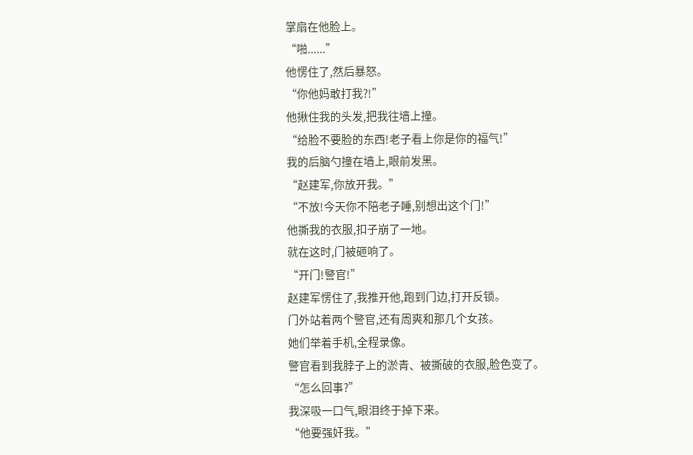掌扇在他脸上。
“啪......”
他愣住了,然后暴怒。
“你他妈敢打我?!”
他揪住我的头发,把我往墙上撞。
“给脸不要脸的东西!老子看上你是你的福气!”
我的后脑勺撞在墙上,眼前发黑。
“赵建军,你放开我。”
“不放!今天你不陪老子睡,别想出这个门!”
他撕我的衣服,扣子崩了一地。
就在这时,门被砸响了。
“开门!警官!”
赵建军愣住了,我推开他,跑到门边,打开反锁。
门外站着两个警官,还有周爽和那几个女孩。
她们举着手机,全程录像。
警官看到我脖子上的淤青、被撕破的衣服,脸色变了。
“怎么回事?”
我深吸一口气,眼泪终于掉下来。
“他要强奸我。”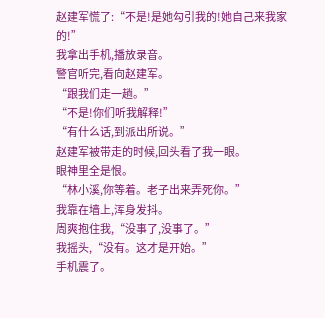赵建军慌了:“不是!是她勾引我的!她自己来我家的!”
我拿出手机,播放录音。
警官听完,看向赵建军。
“跟我们走一趟。”
“不是!你们听我解释!”
“有什么话,到派出所说。”
赵建军被带走的时候,回头看了我一眼。
眼神里全是恨。
“林小溪,你等着。老子出来弄死你。”
我靠在墙上,浑身发抖。
周爽抱住我,“没事了,没事了。”
我摇头,“没有。这才是开始。”
手机震了。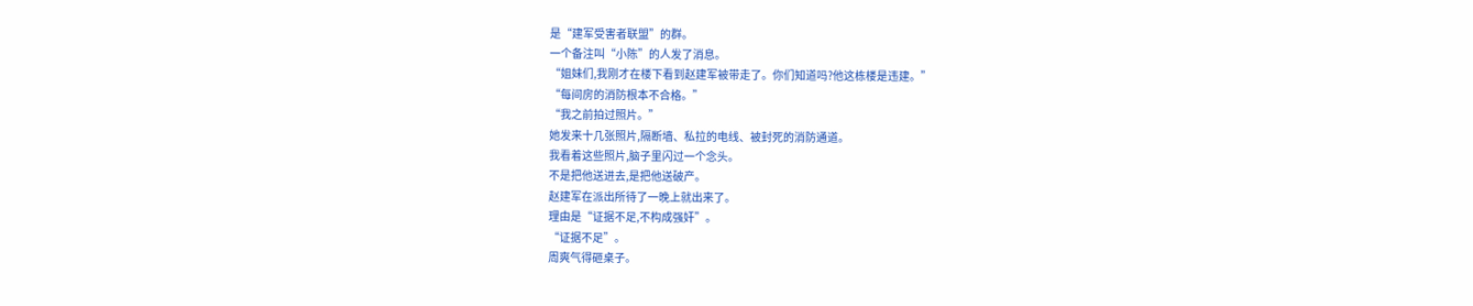是“建军受害者联盟”的群。
一个备注叫“小陈”的人发了消息。
“姐妹们,我刚才在楼下看到赵建军被带走了。你们知道吗?他这栋楼是违建。”
“每间房的消防根本不合格。”
“我之前拍过照片。”
她发来十几张照片,隔断墙、私拉的电线、被封死的消防通道。
我看着这些照片,脑子里闪过一个念头。
不是把他送进去,是把他送破产。
赵建军在派出所待了一晚上就出来了。
理由是“证据不足,不构成强奸”。
“证据不足”。
周爽气得砸桌子。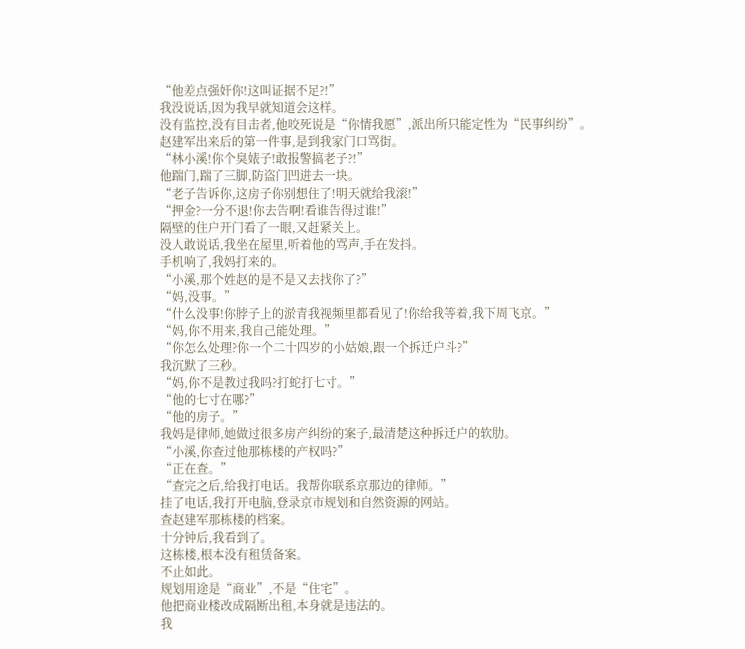“他差点强奸你!这叫证据不足?!”
我没说话,因为我早就知道会这样。
没有监控,没有目击者,他咬死说是“你情我愿”,派出所只能定性为“民事纠纷”。
赵建军出来后的第一件事,是到我家门口骂街。
“林小溪!你个臭婊子!敢报警搞老子?!”
他踹门,踹了三脚,防盗门凹进去一块。
“老子告诉你,这房子你别想住了!明天就给我滚!”
“押金?一分不退!你去告啊!看谁告得过谁!”
隔壁的住户开门看了一眼,又赶紧关上。
没人敢说话,我坐在屋里,听着他的骂声,手在发抖。
手机响了,我妈打来的。
“小溪,那个姓赵的是不是又去找你了?”
“妈,没事。”
“什么没事!你脖子上的淤青我视频里都看见了!你给我等着,我下周飞京。”
“妈,你不用来,我自己能处理。”
“你怎么处理?你一个二十四岁的小姑娘,跟一个拆迁户斗?”
我沉默了三秒。
“妈,你不是教过我吗?打蛇打七寸。”
“他的七寸在哪?”
“他的房子。”
我妈是律师,她做过很多房产纠纷的案子,最清楚这种拆迁户的软肋。
“小溪,你查过他那栋楼的产权吗?”
“正在查。”
“查完之后,给我打电话。我帮你联系京那边的律师。”
挂了电话,我打开电脑,登录京市规划和自然资源的网站。
查赵建军那栋楼的档案。
十分钟后,我看到了。
这栋楼,根本没有租赁备案。
不止如此。
规划用途是“商业”,不是“住宅”。
他把商业楼改成隔断出租,本身就是违法的。
我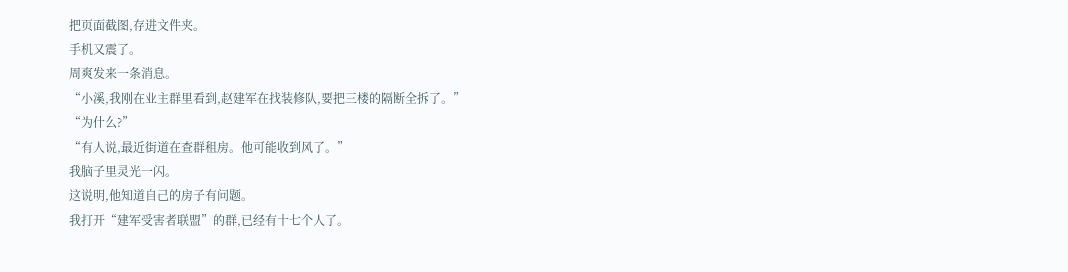把页面截图,存进文件夹。
手机又震了。
周爽发来一条消息。
“小溪,我刚在业主群里看到,赵建军在找装修队,要把三楼的隔断全拆了。”
“为什么?”
“有人说,最近街道在查群租房。他可能收到风了。”
我脑子里灵光一闪。
这说明,他知道自己的房子有问题。
我打开“建军受害者联盟”的群,已经有十七个人了。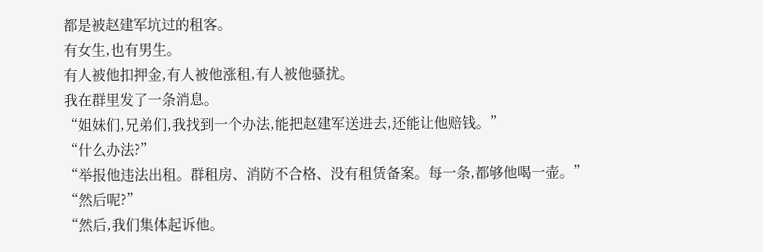都是被赵建军坑过的租客。
有女生,也有男生。
有人被他扣押金,有人被他涨租,有人被他骚扰。
我在群里发了一条消息。
“姐妹们,兄弟们,我找到一个办法,能把赵建军送进去,还能让他赔钱。”
“什么办法?”
“举报他违法出租。群租房、消防不合格、没有租赁备案。每一条,都够他喝一壶。”
“然后呢?”
“然后,我们集体起诉他。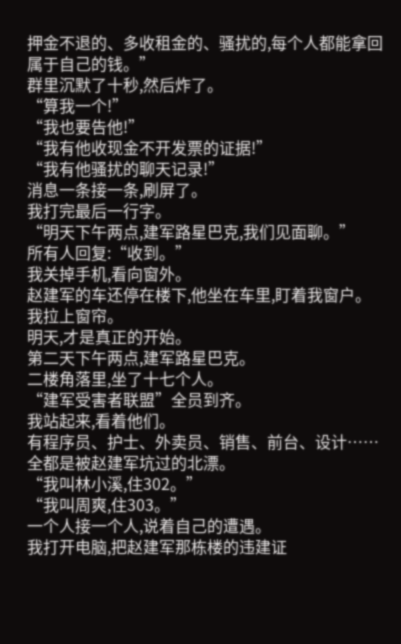押金不退的、多收租金的、骚扰的,每个人都能拿回属于自己的钱。”
群里沉默了十秒,然后炸了。
“算我一个!”
“我也要告他!”
“我有他收现金不开发票的证据!”
“我有他骚扰的聊天记录!”
消息一条接一条,刷屏了。
我打完最后一行字。
“明天下午两点,建军路星巴克,我们见面聊。”
所有人回复:“收到。”
我关掉手机,看向窗外。
赵建军的车还停在楼下,他坐在车里,盯着我窗户。
我拉上窗帘。
明天,才是真正的开始。
第二天下午两点,建军路星巴克。
二楼角落里,坐了十七个人。
“建军受害者联盟”全员到齐。
我站起来,看着他们。
有程序员、护士、外卖员、销售、前台、设计……
全都是被赵建军坑过的北漂。
“我叫林小溪,住302。”
“我叫周爽,住303。”
一个人接一个人,说着自己的遭遇。
我打开电脑,把赵建军那栋楼的违建证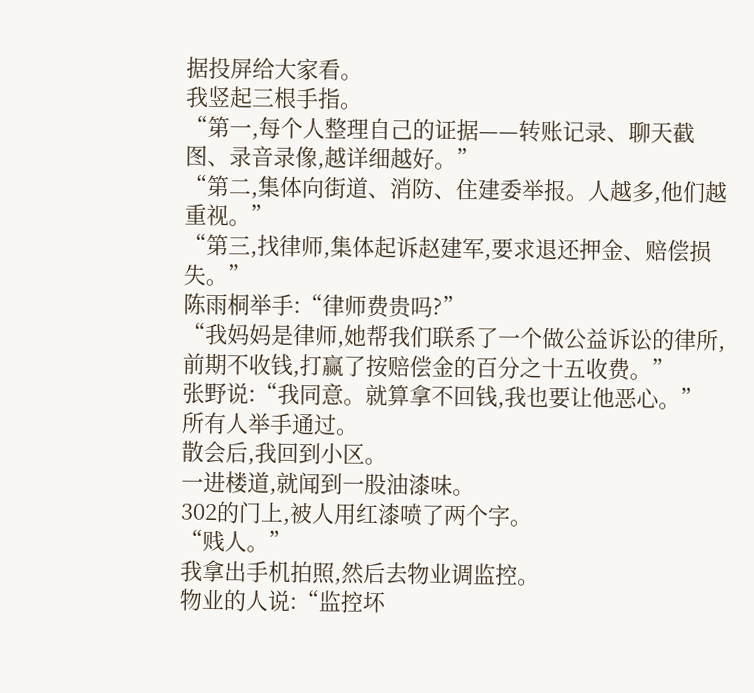据投屏给大家看。
我竖起三根手指。
“第一,每个人整理自己的证据——转账记录、聊天截图、录音录像,越详细越好。”
“第二,集体向街道、消防、住建委举报。人越多,他们越重视。”
“第三,找律师,集体起诉赵建军,要求退还押金、赔偿损失。”
陈雨桐举手:“律师费贵吗?”
“我妈妈是律师,她帮我们联系了一个做公益诉讼的律所,前期不收钱,打赢了按赔偿金的百分之十五收费。”
张野说:“我同意。就算拿不回钱,我也要让他恶心。”
所有人举手通过。
散会后,我回到小区。
一进楼道,就闻到一股油漆味。
302的门上,被人用红漆喷了两个字。
“贱人。”
我拿出手机拍照,然后去物业调监控。
物业的人说:“监控坏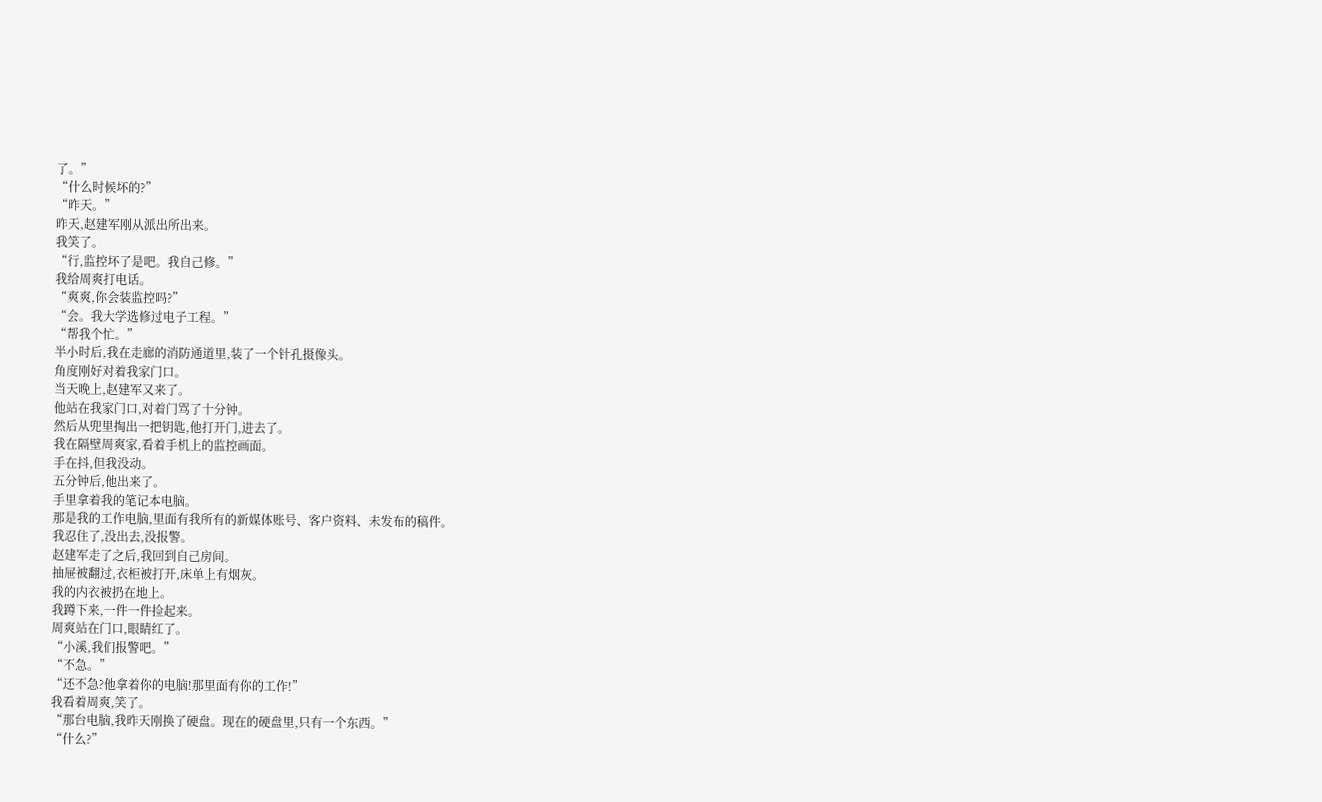了。”
“什么时候坏的?”
“昨天。”
昨天,赵建军刚从派出所出来。
我笑了。
“行,监控坏了是吧。我自己修。”
我给周爽打电话。
“爽爽,你会装监控吗?”
“会。我大学选修过电子工程。”
“帮我个忙。”
半小时后,我在走廊的消防通道里,装了一个针孔摄像头。
角度刚好对着我家门口。
当天晚上,赵建军又来了。
他站在我家门口,对着门骂了十分钟。
然后从兜里掏出一把钥匙,他打开门,进去了。
我在隔壁周爽家,看着手机上的监控画面。
手在抖,但我没动。
五分钟后,他出来了。
手里拿着我的笔记本电脑。
那是我的工作电脑,里面有我所有的新媒体账号、客户资料、未发布的稿件。
我忍住了,没出去,没报警。
赵建军走了之后,我回到自己房间。
抽屉被翻过,衣柜被打开,床单上有烟灰。
我的内衣被扔在地上。
我蹲下来,一件一件捡起来。
周爽站在门口,眼睛红了。
“小溪,我们报警吧。”
“不急。”
“还不急?他拿着你的电脑!那里面有你的工作!”
我看着周爽,笑了。
“那台电脑,我昨天刚换了硬盘。现在的硬盘里,只有一个东西。”
“什么?”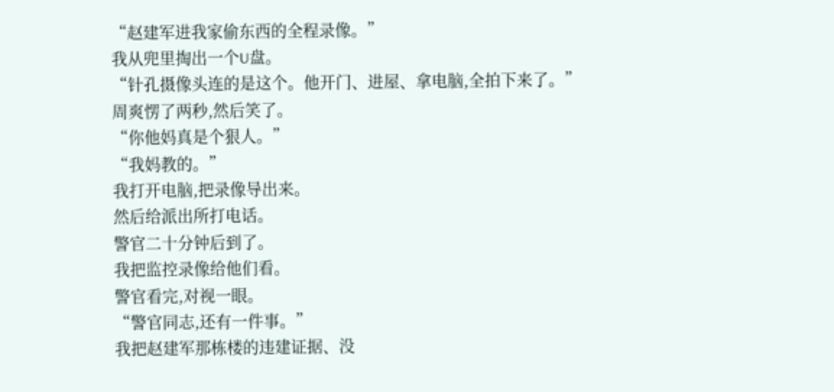“赵建军进我家偷东西的全程录像。”
我从兜里掏出一个U盘。
“针孔摄像头连的是这个。他开门、进屋、拿电脑,全拍下来了。”
周爽愣了两秒,然后笑了。
“你他妈真是个狠人。”
“我妈教的。”
我打开电脑,把录像导出来。
然后给派出所打电话。
警官二十分钟后到了。
我把监控录像给他们看。
警官看完,对视一眼。
“警官同志,还有一件事。”
我把赵建军那栋楼的违建证据、没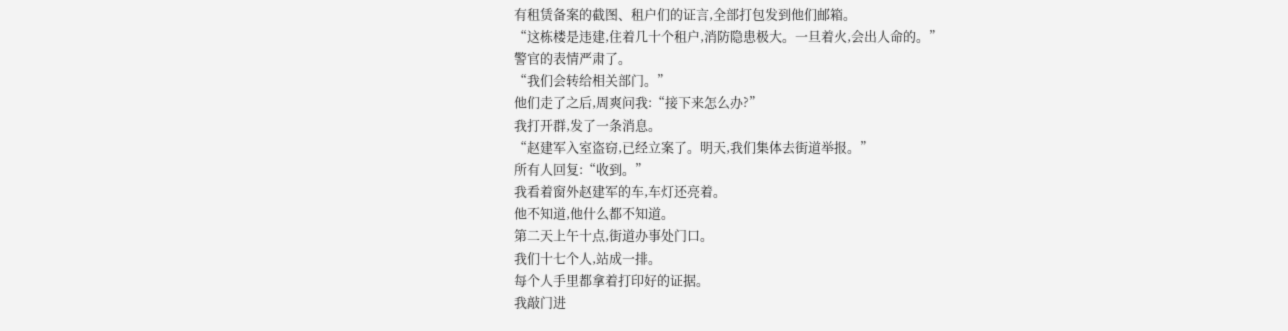有租赁备案的截图、租户们的证言,全部打包发到他们邮箱。
“这栋楼是违建,住着几十个租户,消防隐患极大。一旦着火,会出人命的。”
警官的表情严肃了。
“我们会转给相关部门。”
他们走了之后,周爽问我:“接下来怎么办?”
我打开群,发了一条消息。
“赵建军入室盗窃,已经立案了。明天,我们集体去街道举报。”
所有人回复:“收到。”
我看着窗外赵建军的车,车灯还亮着。
他不知道,他什么都不知道。
第二天上午十点,街道办事处门口。
我们十七个人,站成一排。
每个人手里都拿着打印好的证据。
我敲门进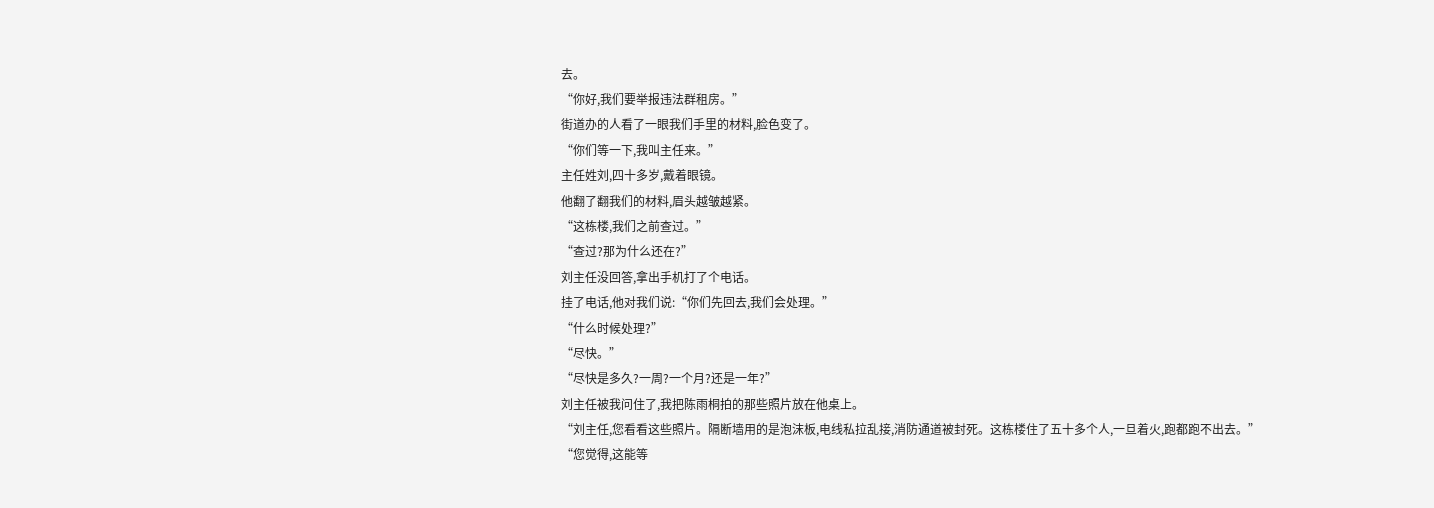去。
“你好,我们要举报违法群租房。”
街道办的人看了一眼我们手里的材料,脸色变了。
“你们等一下,我叫主任来。”
主任姓刘,四十多岁,戴着眼镜。
他翻了翻我们的材料,眉头越皱越紧。
“这栋楼,我们之前查过。”
“查过?那为什么还在?”
刘主任没回答,拿出手机打了个电话。
挂了电话,他对我们说:“你们先回去,我们会处理。”
“什么时候处理?”
“尽快。”
“尽快是多久?一周?一个月?还是一年?”
刘主任被我问住了,我把陈雨桐拍的那些照片放在他桌上。
“刘主任,您看看这些照片。隔断墙用的是泡沫板,电线私拉乱接,消防通道被封死。这栋楼住了五十多个人,一旦着火,跑都跑不出去。”
“您觉得,这能等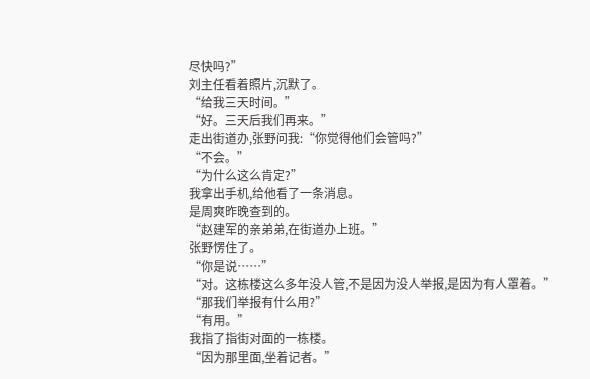尽快吗?”
刘主任看着照片,沉默了。
“给我三天时间。”
“好。三天后我们再来。”
走出街道办,张野问我:“你觉得他们会管吗?”
“不会。”
“为什么这么肯定?”
我拿出手机,给他看了一条消息。
是周爽昨晚查到的。
“赵建军的亲弟弟,在街道办上班。”
张野愣住了。
“你是说……”
“对。这栋楼这么多年没人管,不是因为没人举报,是因为有人罩着。”
“那我们举报有什么用?”
“有用。”
我指了指街对面的一栋楼。
“因为那里面,坐着记者。”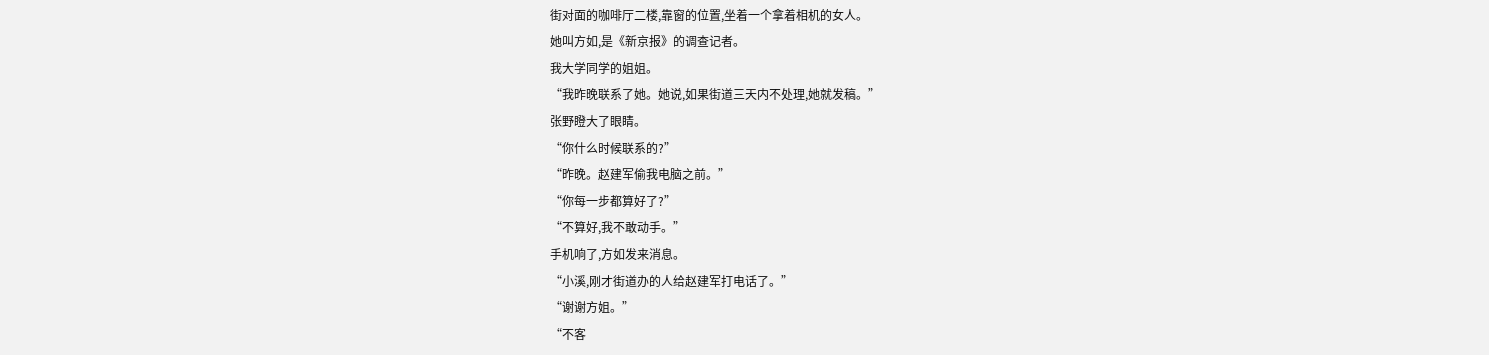街对面的咖啡厅二楼,靠窗的位置,坐着一个拿着相机的女人。
她叫方如,是《新京报》的调查记者。
我大学同学的姐姐。
“我昨晚联系了她。她说,如果街道三天内不处理,她就发稿。”
张野瞪大了眼睛。
“你什么时候联系的?”
“昨晚。赵建军偷我电脑之前。”
“你每一步都算好了?”
“不算好,我不敢动手。”
手机响了,方如发来消息。
“小溪,刚才街道办的人给赵建军打电话了。”
“谢谢方姐。”
“不客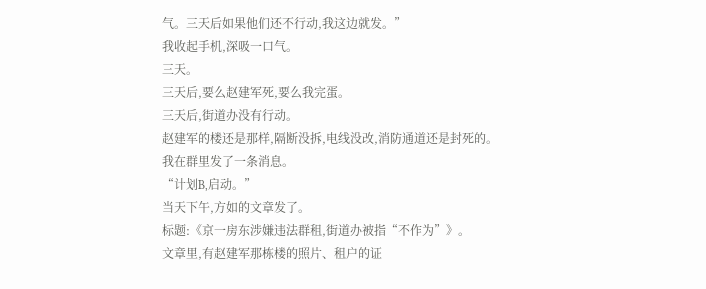气。三天后如果他们还不行动,我这边就发。”
我收起手机,深吸一口气。
三天。
三天后,要么赵建军死,要么我完蛋。
三天后,街道办没有行动。
赵建军的楼还是那样,隔断没拆,电线没改,消防通道还是封死的。
我在群里发了一条消息。
“计划B,启动。”
当天下午,方如的文章发了。
标题:《京一房东涉嫌违法群租,街道办被指“不作为”》。
文章里,有赵建军那栋楼的照片、租户的证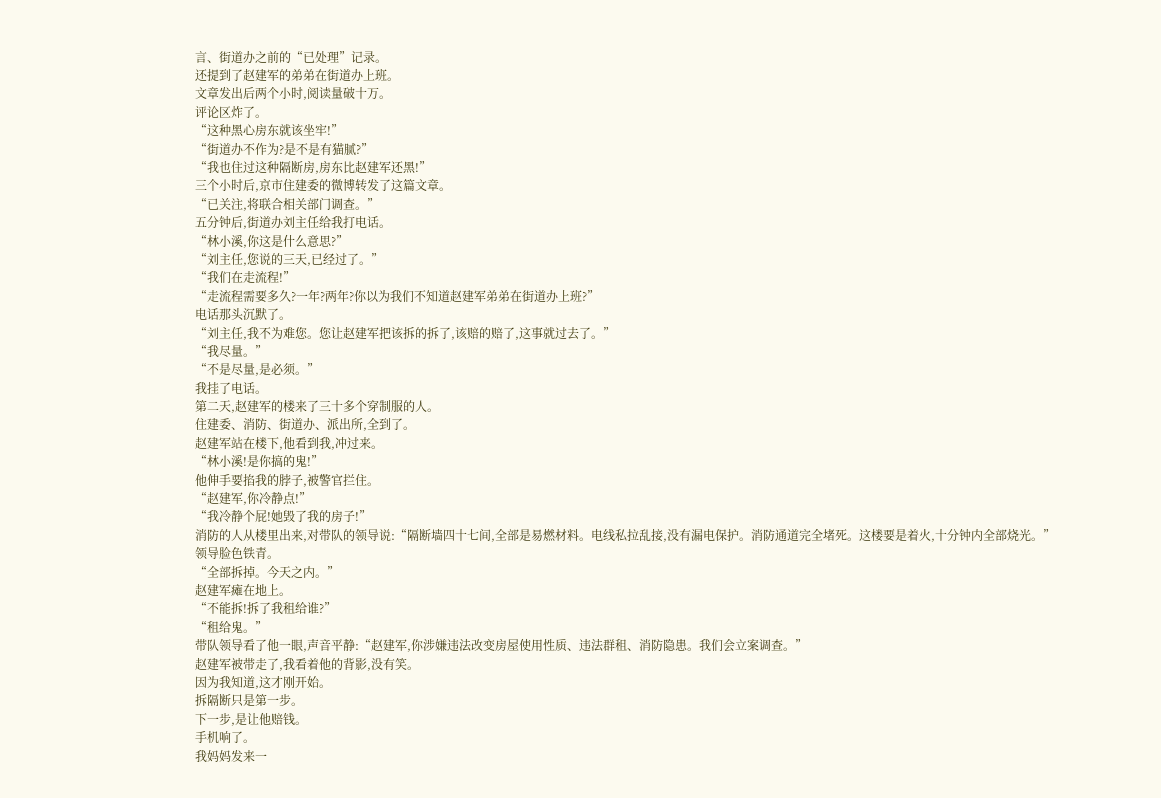言、街道办之前的“已处理”记录。
还提到了赵建军的弟弟在街道办上班。
文章发出后两个小时,阅读量破十万。
评论区炸了。
“这种黑心房东就该坐牢!”
“街道办不作为?是不是有猫腻?”
“我也住过这种隔断房,房东比赵建军还黑!”
三个小时后,京市住建委的微博转发了这篇文章。
“已关注,将联合相关部门调查。”
五分钟后,街道办刘主任给我打电话。
“林小溪,你这是什么意思?”
“刘主任,您说的三天,已经过了。”
“我们在走流程!”
“走流程需要多久?一年?两年?你以为我们不知道赵建军弟弟在街道办上班?”
电话那头沉默了。
“刘主任,我不为难您。您让赵建军把该拆的拆了,该赔的赔了,这事就过去了。”
“我尽量。”
“不是尽量,是必须。”
我挂了电话。
第二天,赵建军的楼来了三十多个穿制服的人。
住建委、消防、街道办、派出所,全到了。
赵建军站在楼下,他看到我,冲过来。
“林小溪!是你搞的鬼!”
他伸手要掐我的脖子,被警官拦住。
“赵建军,你冷静点!”
“我冷静个屁!她毁了我的房子!”
消防的人从楼里出来,对带队的领导说:“隔断墙四十七间,全部是易燃材料。电线私拉乱接,没有漏电保护。消防通道完全堵死。这楼要是着火,十分钟内全部烧光。”
领导脸色铁青。
“全部拆掉。今天之内。”
赵建军瘫在地上。
“不能拆!拆了我租给谁?”
“租给鬼。”
带队领导看了他一眼,声音平静:“赵建军,你涉嫌违法改变房屋使用性质、违法群租、消防隐患。我们会立案调查。”
赵建军被带走了,我看着他的背影,没有笑。
因为我知道,这才刚开始。
拆隔断只是第一步。
下一步,是让他赔钱。
手机响了。
我妈妈发来一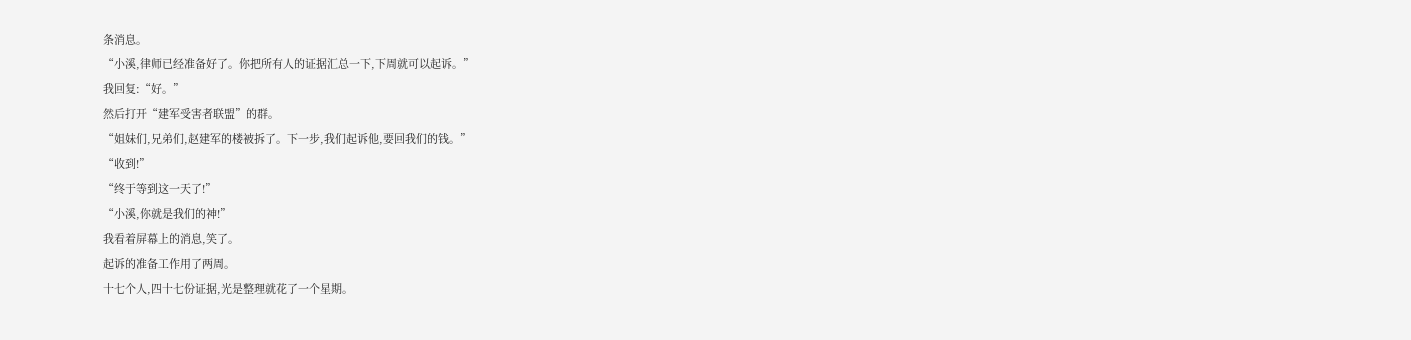条消息。
“小溪,律师已经准备好了。你把所有人的证据汇总一下,下周就可以起诉。”
我回复:“好。”
然后打开“建军受害者联盟”的群。
“姐妹们,兄弟们,赵建军的楼被拆了。下一步,我们起诉他,要回我们的钱。”
“收到!”
“终于等到这一天了!”
“小溪,你就是我们的神!”
我看着屏幕上的消息,笑了。
起诉的准备工作用了两周。
十七个人,四十七份证据,光是整理就花了一个星期。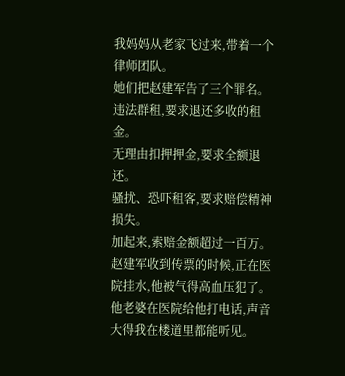我妈妈从老家飞过来,带着一个律师团队。
她们把赵建军告了三个罪名。
违法群租,要求退还多收的租金。
无理由扣押押金,要求全额退还。
骚扰、恐吓租客,要求赔偿精神损失。
加起来,索赔金额超过一百万。
赵建军收到传票的时候,正在医院挂水,他被气得高血压犯了。
他老婆在医院给他打电话,声音大得我在楼道里都能听见。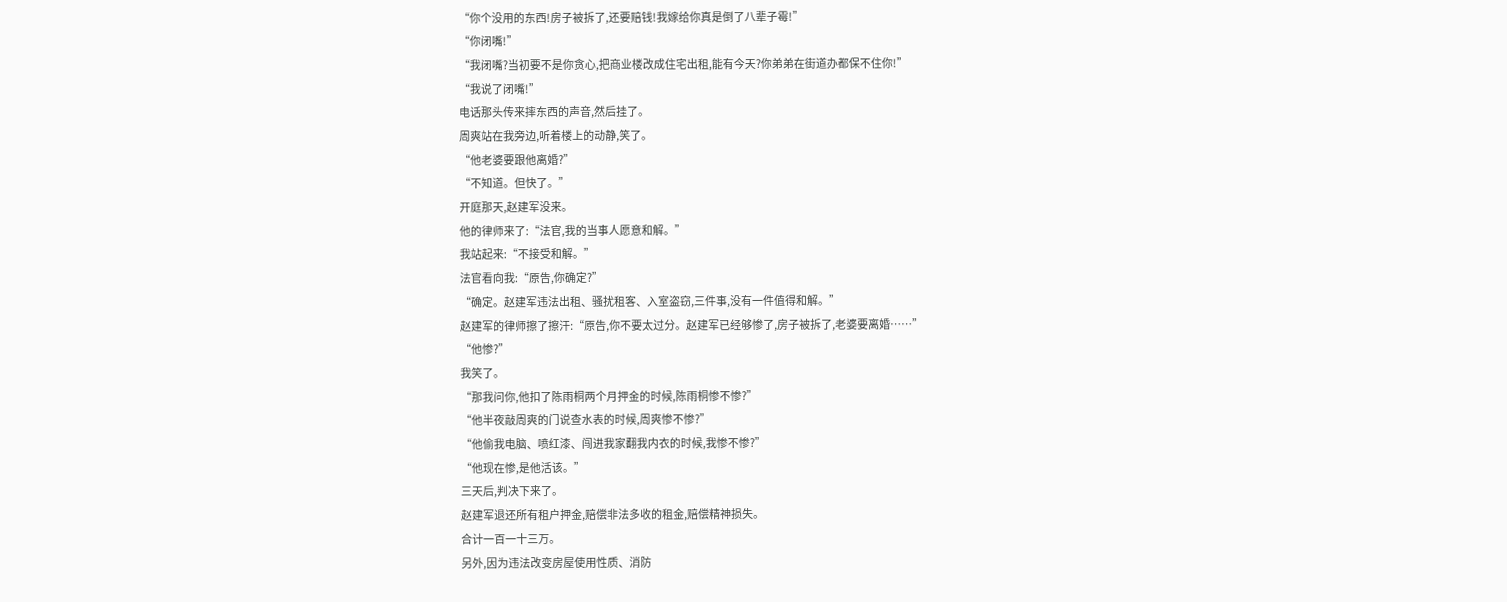“你个没用的东西!房子被拆了,还要赔钱!我嫁给你真是倒了八辈子霉!”
“你闭嘴!”
“我闭嘴?当初要不是你贪心,把商业楼改成住宅出租,能有今天?你弟弟在街道办都保不住你!”
“我说了闭嘴!”
电话那头传来摔东西的声音,然后挂了。
周爽站在我旁边,听着楼上的动静,笑了。
“他老婆要跟他离婚?”
“不知道。但快了。”
开庭那天,赵建军没来。
他的律师来了:“法官,我的当事人愿意和解。”
我站起来:“不接受和解。”
法官看向我:“原告,你确定?”
“确定。赵建军违法出租、骚扰租客、入室盗窃,三件事,没有一件值得和解。”
赵建军的律师擦了擦汗:“原告,你不要太过分。赵建军已经够惨了,房子被拆了,老婆要离婚……”
“他惨?”
我笑了。
“那我问你,他扣了陈雨桐两个月押金的时候,陈雨桐惨不惨?”
“他半夜敲周爽的门说查水表的时候,周爽惨不惨?”
“他偷我电脑、喷红漆、闯进我家翻我内衣的时候,我惨不惨?”
“他现在惨,是他活该。”
三天后,判决下来了。
赵建军退还所有租户押金,赔偿非法多收的租金,赔偿精神损失。
合计一百一十三万。
另外,因为违法改变房屋使用性质、消防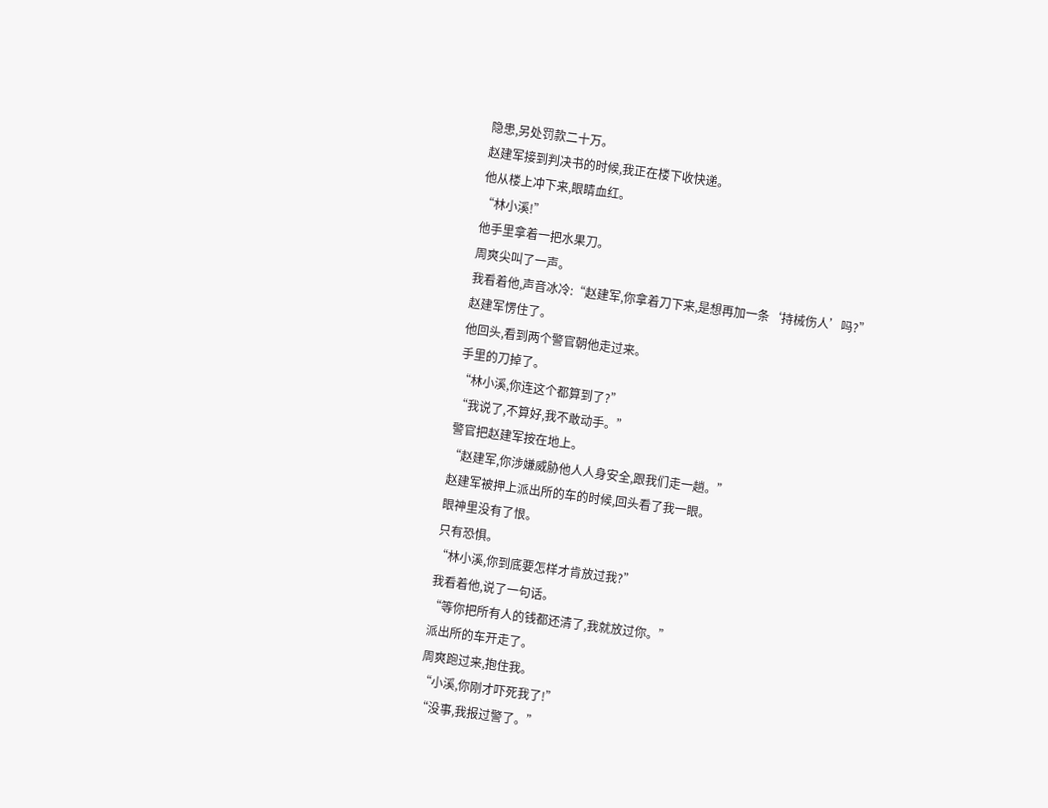隐患,另处罚款二十万。
赵建军接到判决书的时候,我正在楼下收快递。
他从楼上冲下来,眼睛血红。
“林小溪!”
他手里拿着一把水果刀。
周爽尖叫了一声。
我看着他,声音冰冷:“赵建军,你拿着刀下来,是想再加一条‘持械伤人’吗?”
赵建军愣住了。
他回头,看到两个警官朝他走过来。
手里的刀掉了。
“林小溪,你连这个都算到了?”
“我说了,不算好,我不敢动手。”
警官把赵建军按在地上。
“赵建军,你涉嫌威胁他人人身安全,跟我们走一趟。”
赵建军被押上派出所的车的时候,回头看了我一眼。
眼神里没有了恨。
只有恐惧。
“林小溪,你到底要怎样才肯放过我?”
我看着他,说了一句话。
“等你把所有人的钱都还清了,我就放过你。”
派出所的车开走了。
周爽跑过来,抱住我。
“小溪,你刚才吓死我了!”
“没事,我报过警了。”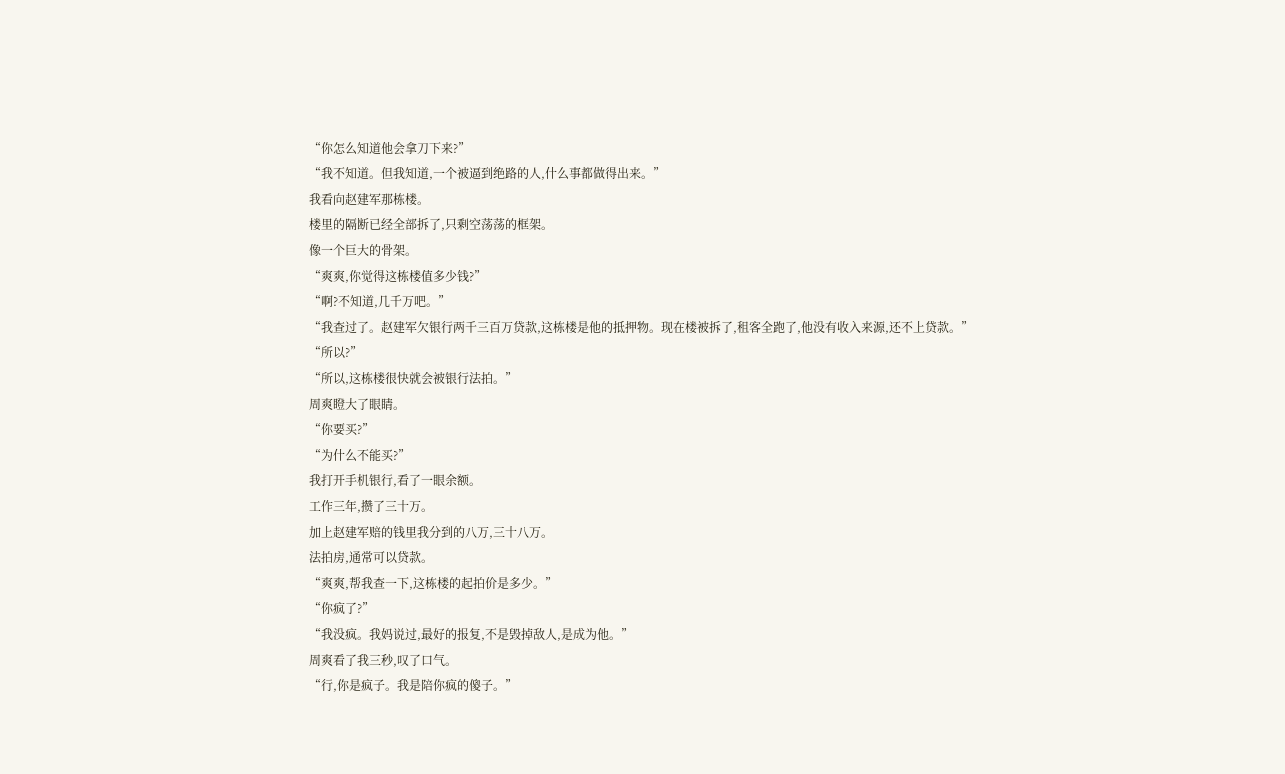“你怎么知道他会拿刀下来?”
“我不知道。但我知道,一个被逼到绝路的人,什么事都做得出来。”
我看向赵建军那栋楼。
楼里的隔断已经全部拆了,只剩空荡荡的框架。
像一个巨大的骨架。
“爽爽,你觉得这栋楼值多少钱?”
“啊?不知道,几千万吧。”
“我查过了。赵建军欠银行两千三百万贷款,这栋楼是他的抵押物。现在楼被拆了,租客全跑了,他没有收入来源,还不上贷款。”
“所以?”
“所以,这栋楼很快就会被银行法拍。”
周爽瞪大了眼睛。
“你要买?”
“为什么不能买?”
我打开手机银行,看了一眼余额。
工作三年,攒了三十万。
加上赵建军赔的钱里我分到的八万,三十八万。
法拍房,通常可以贷款。
“爽爽,帮我查一下,这栋楼的起拍价是多少。”
“你疯了?”
“我没疯。我妈说过,最好的报复,不是毁掉敌人,是成为他。”
周爽看了我三秒,叹了口气。
“行,你是疯子。我是陪你疯的傻子。”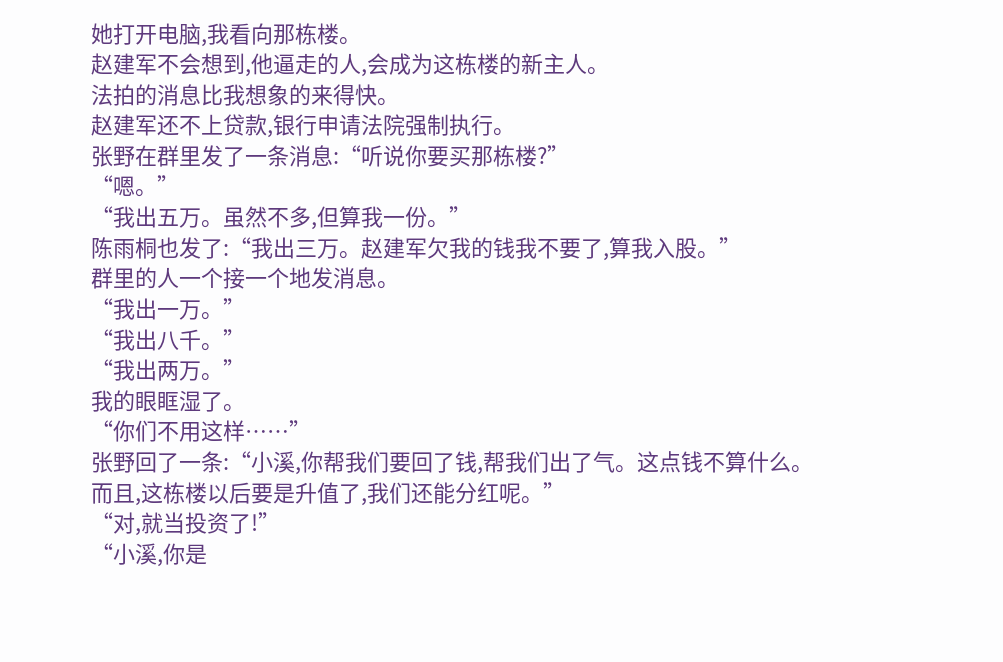她打开电脑,我看向那栋楼。
赵建军不会想到,他逼走的人,会成为这栋楼的新主人。
法拍的消息比我想象的来得快。
赵建军还不上贷款,银行申请法院强制执行。
张野在群里发了一条消息:“听说你要买那栋楼?”
“嗯。”
“我出五万。虽然不多,但算我一份。”
陈雨桐也发了:“我出三万。赵建军欠我的钱我不要了,算我入股。”
群里的人一个接一个地发消息。
“我出一万。”
“我出八千。”
“我出两万。”
我的眼眶湿了。
“你们不用这样……”
张野回了一条:“小溪,你帮我们要回了钱,帮我们出了气。这点钱不算什么。而且,这栋楼以后要是升值了,我们还能分红呢。”
“对,就当投资了!”
“小溪,你是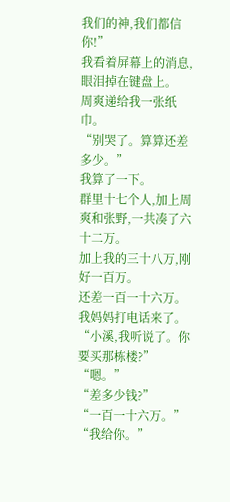我们的神,我们都信你!”
我看着屏幕上的消息,眼泪掉在键盘上。
周爽递给我一张纸巾。
“别哭了。算算还差多少。”
我算了一下。
群里十七个人,加上周爽和张野,一共凑了六十二万。
加上我的三十八万,刚好一百万。
还差一百一十六万。
我妈妈打电话来了。
“小溪,我听说了。你要买那栋楼?”
“嗯。”
“差多少钱?”
“一百一十六万。”
“我给你。”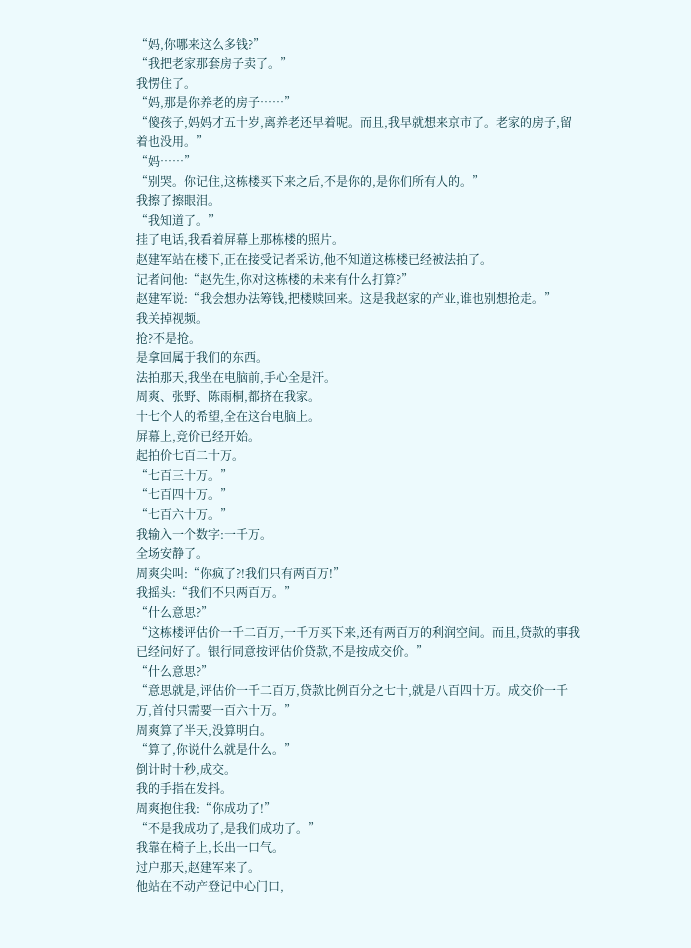“妈,你哪来这么多钱?”
“我把老家那套房子卖了。”
我愣住了。
“妈,那是你养老的房子……”
“傻孩子,妈妈才五十岁,离养老还早着呢。而且,我早就想来京市了。老家的房子,留着也没用。”
“妈……”
“别哭。你记住,这栋楼买下来之后,不是你的,是你们所有人的。”
我擦了擦眼泪。
“我知道了。”
挂了电话,我看着屏幕上那栋楼的照片。
赵建军站在楼下,正在接受记者采访,他不知道这栋楼已经被法拍了。
记者问他:“赵先生,你对这栋楼的未来有什么打算?”
赵建军说:“我会想办法筹钱,把楼赎回来。这是我赵家的产业,谁也别想抢走。”
我关掉视频。
抢?不是抢。
是拿回属于我们的东西。
法拍那天,我坐在电脑前,手心全是汗。
周爽、张野、陈雨桐,都挤在我家。
十七个人的希望,全在这台电脑上。
屏幕上,竞价已经开始。
起拍价七百二十万。
“七百三十万。”
“七百四十万。”
“七百六十万。”
我输入一个数字:一千万。
全场安静了。
周爽尖叫:“你疯了?!我们只有两百万!”
我摇头:“我们不只两百万。”
“什么意思?”
“这栋楼评估价一千二百万,一千万买下来,还有两百万的利润空间。而且,贷款的事我已经问好了。银行同意按评估价贷款,不是按成交价。”
“什么意思?”
“意思就是,评估价一千二百万,贷款比例百分之七十,就是八百四十万。成交价一千万,首付只需要一百六十万。”
周爽算了半天,没算明白。
“算了,你说什么就是什么。”
倒计时十秒,成交。
我的手指在发抖。
周爽抱住我:“你成功了!”
“不是我成功了,是我们成功了。”
我靠在椅子上,长出一口气。
过户那天,赵建军来了。
他站在不动产登记中心门口,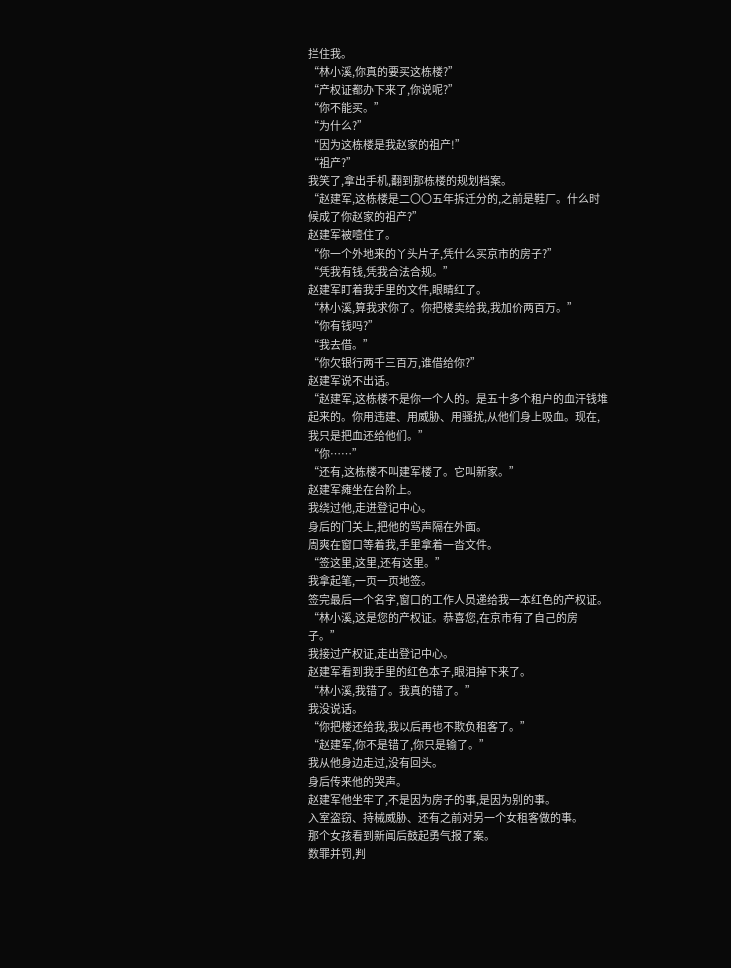拦住我。
“林小溪,你真的要买这栋楼?”
“产权证都办下来了,你说呢?”
“你不能买。”
“为什么?”
“因为这栋楼是我赵家的祖产!”
“祖产?”
我笑了,拿出手机,翻到那栋楼的规划档案。
“赵建军,这栋楼是二〇〇五年拆迁分的,之前是鞋厂。什么时候成了你赵家的祖产?”
赵建军被噎住了。
“你一个外地来的丫头片子,凭什么买京市的房子?”
“凭我有钱,凭我合法合规。”
赵建军盯着我手里的文件,眼睛红了。
“林小溪,算我求你了。你把楼卖给我,我加价两百万。”
“你有钱吗?”
“我去借。”
“你欠银行两千三百万,谁借给你?”
赵建军说不出话。
“赵建军,这栋楼不是你一个人的。是五十多个租户的血汗钱堆起来的。你用违建、用威胁、用骚扰,从他们身上吸血。现在,我只是把血还给他们。”
“你……”
“还有,这栋楼不叫建军楼了。它叫新家。”
赵建军瘫坐在台阶上。
我绕过他,走进登记中心。
身后的门关上,把他的骂声隔在外面。
周爽在窗口等着我,手里拿着一沓文件。
“签这里,这里,还有这里。”
我拿起笔,一页一页地签。
签完最后一个名字,窗口的工作人员递给我一本红色的产权证。
“林小溪,这是您的产权证。恭喜您,在京市有了自己的房子。”
我接过产权证,走出登记中心。
赵建军看到我手里的红色本子,眼泪掉下来了。
“林小溪,我错了。我真的错了。”
我没说话。
“你把楼还给我,我以后再也不欺负租客了。”
“赵建军,你不是错了,你只是输了。”
我从他身边走过,没有回头。
身后传来他的哭声。
赵建军他坐牢了,不是因为房子的事,是因为别的事。
入室盗窃、持械威胁、还有之前对另一个女租客做的事。
那个女孩看到新闻后鼓起勇气报了案。
数罪并罚,判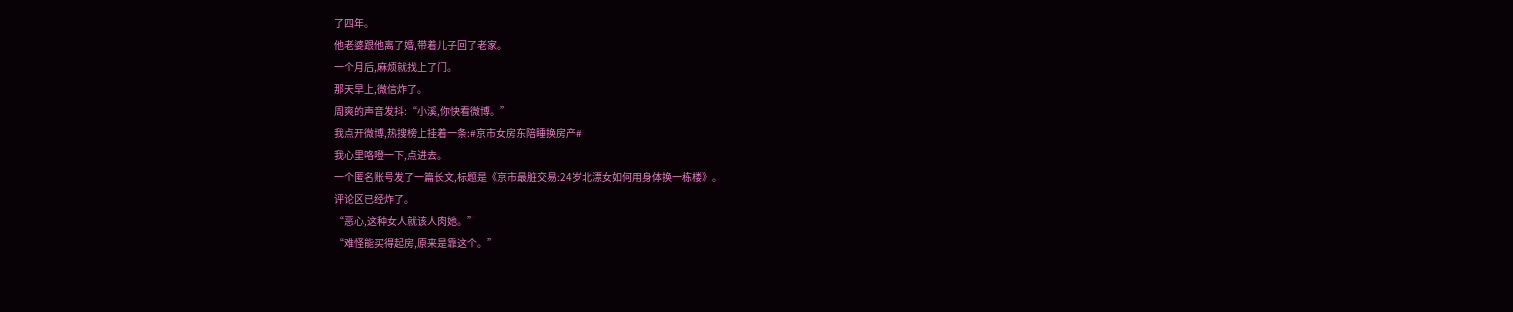了四年。
他老婆跟他离了婚,带着儿子回了老家。
一个月后,麻烦就找上了门。
那天早上,微信炸了。
周爽的声音发抖:“小溪,你快看微博。”
我点开微博,热搜榜上挂着一条:#京市女房东陪睡换房产#
我心里咯噔一下,点进去。
一个匿名账号发了一篇长文,标题是《京市最脏交易:24岁北漂女如何用身体换一栋楼》。
评论区已经炸了。
“恶心,这种女人就该人肉她。”
“难怪能买得起房,原来是靠这个。”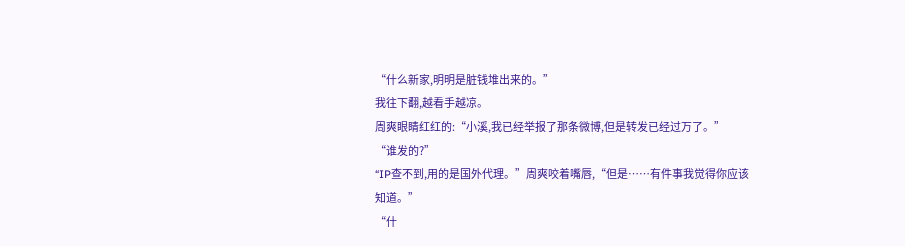“什么新家,明明是脏钱堆出来的。”
我往下翻,越看手越凉。
周爽眼睛红红的:“小溪,我已经举报了那条微博,但是转发已经过万了。”
“谁发的?”
“IP查不到,用的是国外代理。”周爽咬着嘴唇,“但是……有件事我觉得你应该知道。”
“什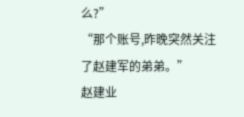么?”
“那个账号,昨晚突然关注了赵建军的弟弟。”
赵建业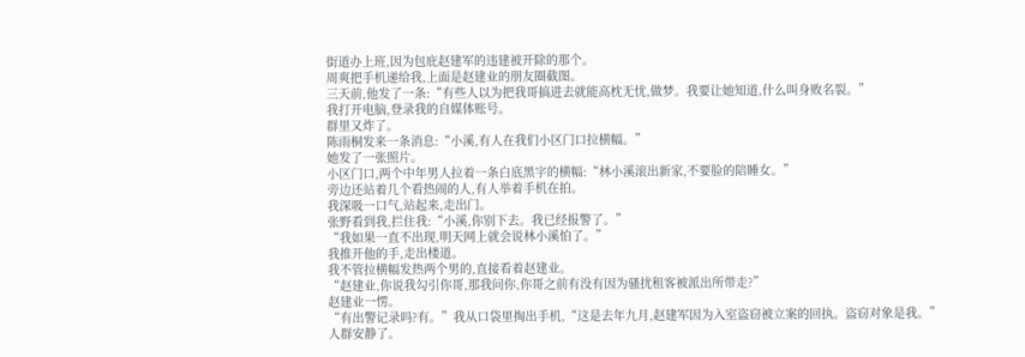街道办上班,因为包庇赵建军的违建被开除的那个。
周爽把手机递给我,上面是赵建业的朋友圈截图。
三天前,他发了一条:“有些人以为把我哥搞进去就能高枕无忧,做梦。我要让她知道,什么叫身败名裂。”
我打开电脑,登录我的自媒体账号。
群里又炸了。
陈雨桐发来一条消息:“小溪,有人在我们小区门口拉横幅。”
她发了一张照片。
小区门口,两个中年男人拉着一条白底黑字的横幅:“林小溪滚出新家,不要脸的陪睡女。”
旁边还站着几个看热闹的人,有人举着手机在拍。
我深吸一口气,站起来,走出门。
张野看到我,拦住我:“小溪,你别下去。我已经报警了。”
“我如果一直不出现,明天网上就会说林小溪怕了。”
我推开他的手,走出楼道。
我不管拉横幅发热两个男的,直接看着赵建业。
“赵建业,你说我勾引你哥,那我问你,你哥之前有没有因为骚扰租客被派出所带走?”
赵建业一愣。
“有出警记录吗?有。”我从口袋里掏出手机,“这是去年九月,赵建军因为入室盗窃被立案的回执。盗窃对象是我。”
人群安静了。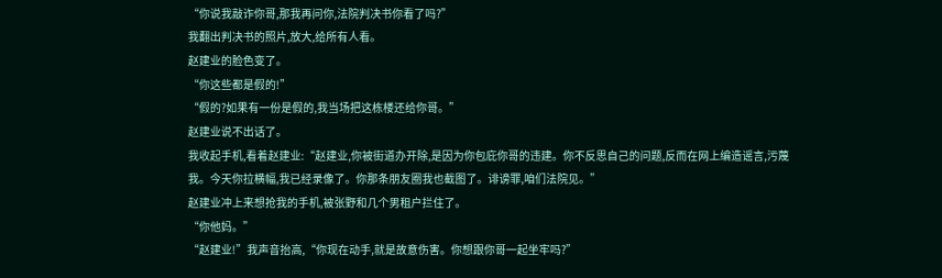“你说我敲诈你哥,那我再问你,法院判决书你看了吗?”
我翻出判决书的照片,放大,给所有人看。
赵建业的脸色变了。
“你这些都是假的!”
“假的?如果有一份是假的,我当场把这栋楼还给你哥。”
赵建业说不出话了。
我收起手机,看着赵建业:“赵建业,你被街道办开除,是因为你包庇你哥的违建。你不反思自己的问题,反而在网上编造谣言,污蔑我。今天你拉横幅,我已经录像了。你那条朋友圈我也截图了。诽谤罪,咱们法院见。”
赵建业冲上来想抢我的手机,被张野和几个男租户拦住了。
“你他妈。”
“赵建业!”我声音抬高,“你现在动手,就是故意伤害。你想跟你哥一起坐牢吗?”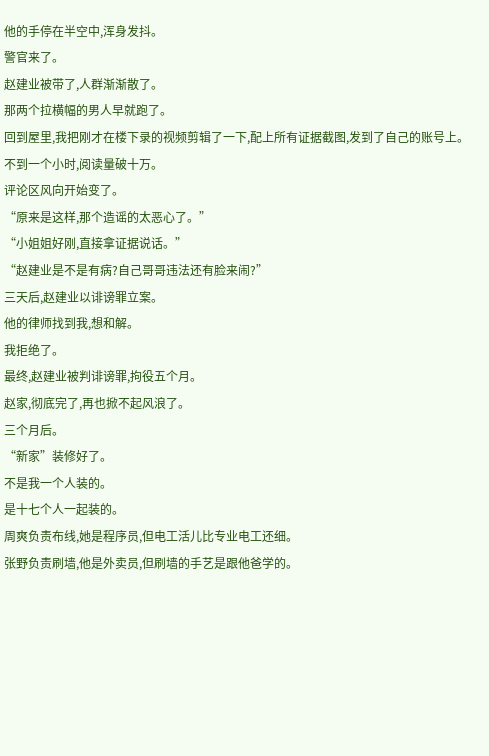他的手停在半空中,浑身发抖。
警官来了。
赵建业被带了,人群渐渐散了。
那两个拉横幅的男人早就跑了。
回到屋里,我把刚才在楼下录的视频剪辑了一下,配上所有证据截图,发到了自己的账号上。
不到一个小时,阅读量破十万。
评论区风向开始变了。
“原来是这样,那个造谣的太恶心了。”
“小姐姐好刚,直接拿证据说话。”
“赵建业是不是有病?自己哥哥违法还有脸来闹?”
三天后,赵建业以诽谤罪立案。
他的律师找到我,想和解。
我拒绝了。
最终,赵建业被判诽谤罪,拘役五个月。
赵家,彻底完了,再也掀不起风浪了。
三个月后。
“新家”装修好了。
不是我一个人装的。
是十七个人一起装的。
周爽负责布线,她是程序员,但电工活儿比专业电工还细。
张野负责刷墙,他是外卖员,但刷墙的手艺是跟他爸学的。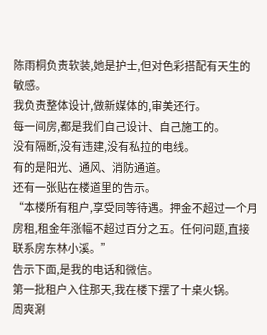陈雨桐负责软装,她是护士,但对色彩搭配有天生的敏感。
我负责整体设计,做新媒体的,审美还行。
每一间房,都是我们自己设计、自己施工的。
没有隔断,没有违建,没有私拉的电线。
有的是阳光、通风、消防通道。
还有一张贴在楼道里的告示。
“本楼所有租户,享受同等待遇。押金不超过一个月房租,租金年涨幅不超过百分之五。任何问题,直接联系房东林小溪。”
告示下面,是我的电话和微信。
第一批租户入住那天,我在楼下摆了十桌火锅。
周爽涮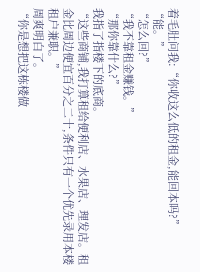着毛肚问我:“你收这么低的租金,能回本吗?”
“能。”
“怎么回?”
“我不靠租金赚钱。”
“那你靠什么?”
我指了指楼下的底商。
“这些商铺,我打算租给便利店、水果店、理发店。租金比周边便宜百分之二十,条件只有一个优先录用本楼租户兼职。”
周爽明白了。
“你是想把这栋楼做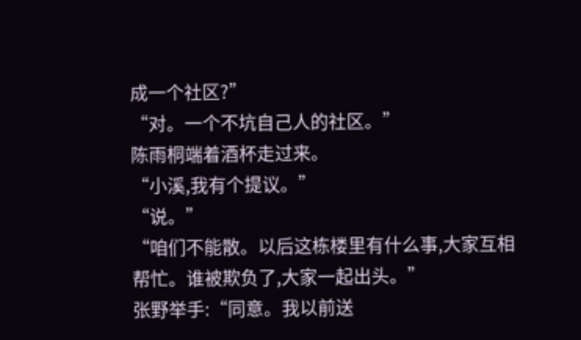成一个社区?”
“对。一个不坑自己人的社区。”
陈雨桐端着酒杯走过来。
“小溪,我有个提议。”
“说。”
“咱们不能散。以后这栋楼里有什么事,大家互相帮忙。谁被欺负了,大家一起出头。”
张野举手:“同意。我以前送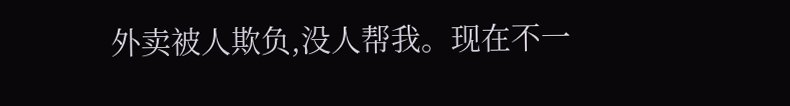外卖被人欺负,没人帮我。现在不一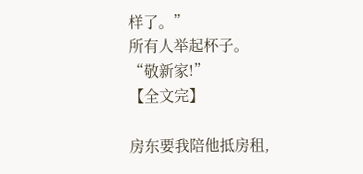样了。”
所有人举起杯子。
“敬新家!”
【全文完】

房东要我陪他抵房租,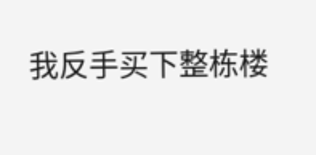我反手买下整栋楼